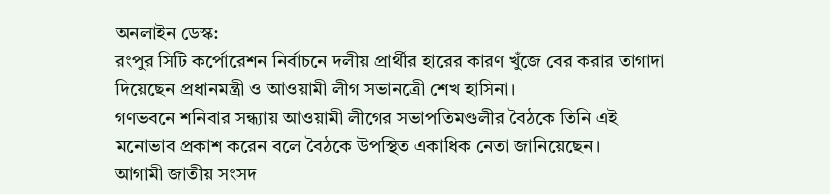অনলাইন ডেস্ক:
রংপুর সিটি কর্পোরেশন নির্বাচনে দলীয় প্রার্থীর হারের কারণ খুঁজে বের করার তাগাদা দিয়েছেন প্রধানমন্ত্রী ও আওয়ামী লীগ সভানত্রেী শেখ হাসিনা।
গণভবনে শনিবার সন্ধ্যায় আওয়ামী লীগের সভাপতিমণ্ডলীর বৈঠকে তিনি এই মনোভাব প্রকাশ করেন বলে বৈঠকে উপস্থিত একাধিক নেতা জানিয়েছেন।
আগামী জাতীয় সংসদ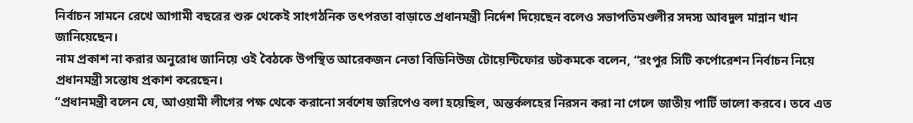নির্বাচন সামনে রেখে আগামী বছরের শুরু থেকেই সাংগঠনিক তৎপরতা বাড়াতে প্রধানমন্ত্রী নির্দেশ দিয়েছেন বলেও সভাপতিমণ্ডলীর সদস্য আবদুল মান্নান খান জানিয়েছেন।
নাম প্রকাশ না করার অনুরোধ জানিয়ে ওই বৈঠকে উপস্থিত আরেকজন নেতা বিডিনিউজ টোয়েন্টিফোর ডটকমকে বলেন, “রংপুর সিটি কর্পোরেশন নির্বাচন নিয়ে প্রধানমন্ত্রী সন্তোষ প্রকাশ করেছেন।
“প্রধানমন্ত্রী বলেন যে, আওয়ামী লীগের পক্ষ থেকে করানো সর্বশেষ জরিপেও বলা হয়েছিল, অন্তর্কলহের নিরসন করা না গেলে জাতীয় পার্টি ভালো করবে। তবে এত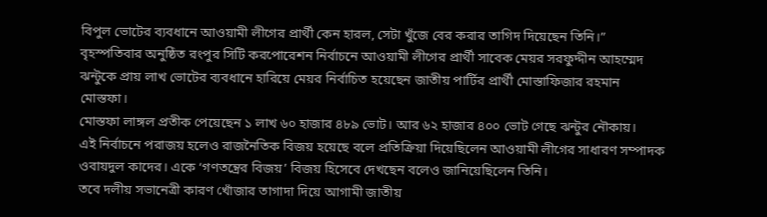বিপুল ভোটের ব্যবধানে আওয়ামী লীগের প্রার্থী কেন হারল, সেটা খুঁজে বের করার তাগিদ দিয়েছেন তিনি।”
বৃহস্পতিবার অনুষ্ঠিত রংপুর সিটি করপোরেশন নির্বাচনে আওয়ামী লীগের প্রার্থী সাবেক মেয়র সরফুদ্দীন আহম্মেদ ঝন্টুকে প্রায় লাখ ভোটের ব্যবধানে হারিয়ে মেয়র নির্বাচিত হয়েছেন জাতীয় পার্টির প্রার্থী মোস্তাফিজার রহমান মোস্তফা।
মোস্তফা লাঙ্গল প্রতীক পেয়েছেন ১ লাখ ৬০ হাজার ৪৮৯ ভোট। আর ৬২ হাজার ৪০০ ভোট গেছে ঝন্টুর নৌকায়।
এই নির্বাচনে পরাজয় হলেও রাজনৈতিক বিজয় হয়েছে বলে প্রতিক্রিয়া দিয়েছিলেন আওয়ামী লীগের সাধারণ সম্পাদক ওবায়দুল কাদের। একে ‘গণতন্ত্রের বিজয়’ বিজয় হিসেবে দেখছেন বলেও জানিয়েছিলেন তিনি।
তবে দলীয় সভানেত্রী কারণ খোঁজার তাগাদা দিয়ে আগামী জাতীয়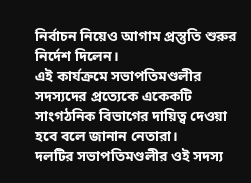নির্বাচন নিয়েও আগাম প্রস্তুতি শুরুর নির্দেশ দিলেন।
এই কার্যক্রমে সভাপতিমণ্ডলীর সদস্যদের প্রত্যেকে একেকটি সাংগঠনিক বিভাগের দায়িত্ব দেওয়া হবে বলে জানান নেতারা।
দলটির সভাপতিমণ্ডলীর ওই সদস্য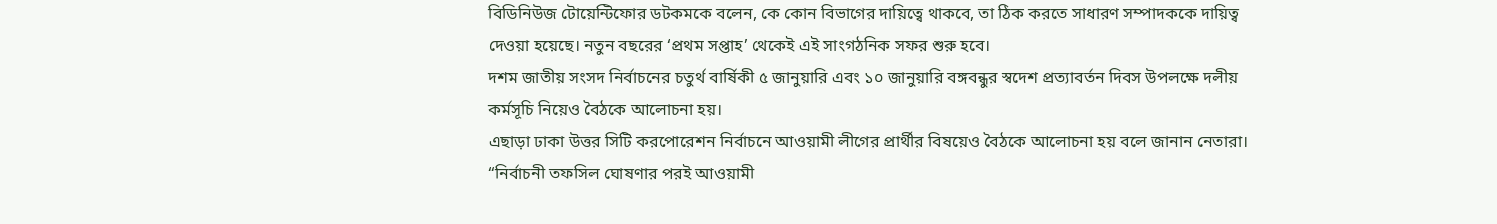বিডিনিউজ টোয়েন্টিফোর ডটকমকে বলেন, কে কোন বিভাগের দায়িত্বে থাকবে, তা ঠিক করতে সাধারণ সম্পাদককে দায়িত্ব দেওয়া হয়েছে। নতুন বছরের ‘প্রথম সপ্তাহ’ থেকেই এই সাংগঠনিক সফর শুরু হবে।
দশম জাতীয় সংসদ নির্বাচনের চতুর্থ বার্ষিকী ৫ জানুয়ারি এবং ১০ জানুয়ারি বঙ্গবন্ধুর স্বদেশ প্রত্যাবর্তন দিবস উপলক্ষে দলীয় কর্মসূচি নিয়েও বৈঠকে আলোচনা হয়।
এছাড়া ঢাকা উত্তর সিটি করপোরেশন নির্বাচনে আওয়ামী লীগের প্রার্থীর বিষয়েও বৈঠকে আলোচনা হয় বলে জানান নেতারা।
“নির্বাচনী তফসিল ঘোষণার পরই আওয়ামী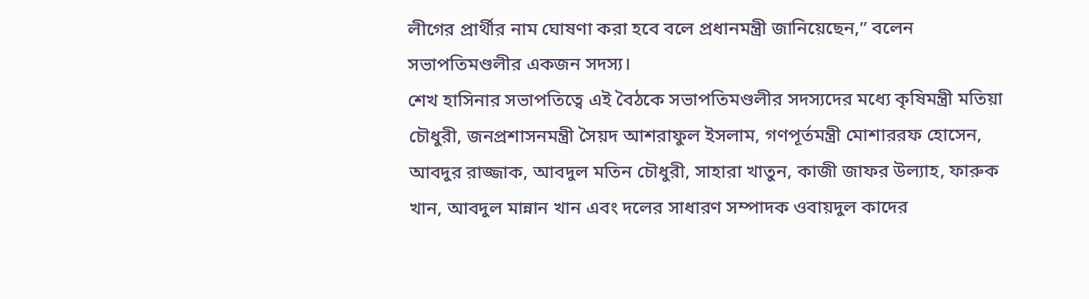লীগের প্রার্থীর নাম ঘোষণা করা হবে বলে প্রধানমন্ত্রী জানিয়েছেন,” বলেন সভাপতিমণ্ডলীর একজন সদস্য।
শেখ হাসিনার সভাপতিত্বে এই বৈঠকে সভাপতিমণ্ডলীর সদস্যদের মধ্যে কৃষিমন্ত্রী মতিয়া চৌধুরী, জনপ্রশাসনমন্ত্রী সৈয়দ আশরাফুল ইসলাম, গণপূর্তমন্ত্রী মোশাররফ হোসেন, আবদুর রাজ্জাক, আবদুল মতিন চৌধুরী, সাহারা খাতুন, কাজী জাফর উল্যাহ, ফারুক খান, আবদুল মান্নান খান এবং দলের সাধারণ সম্পাদক ওবায়দুল কাদের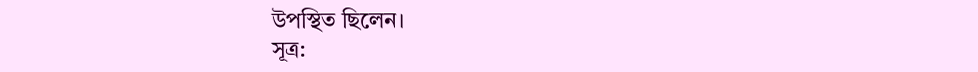উপস্থিত ছিলেন।
সূত্র: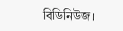বিডিনিউজ।